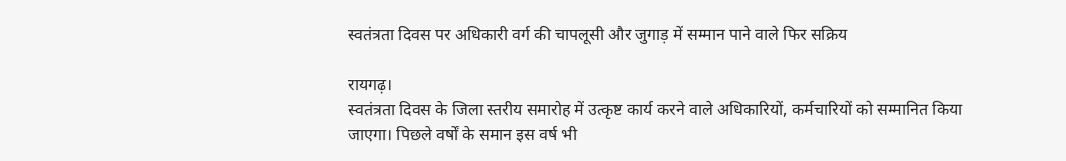स्वतंत्रता दिवस पर अधिकारी वर्ग की चापलूसी और जुगाड़ में सम्मान पाने वाले फिर सक्रिय

रायगढ़।
स्वतंत्रता दिवस के जिला स्तरीय समारोह में उत्कृष्ट कार्य करने वाले अधिकारियों, कर्मचारियों को सम्मानित किया जाएगा। पिछले वर्षों के समान इस वर्ष भी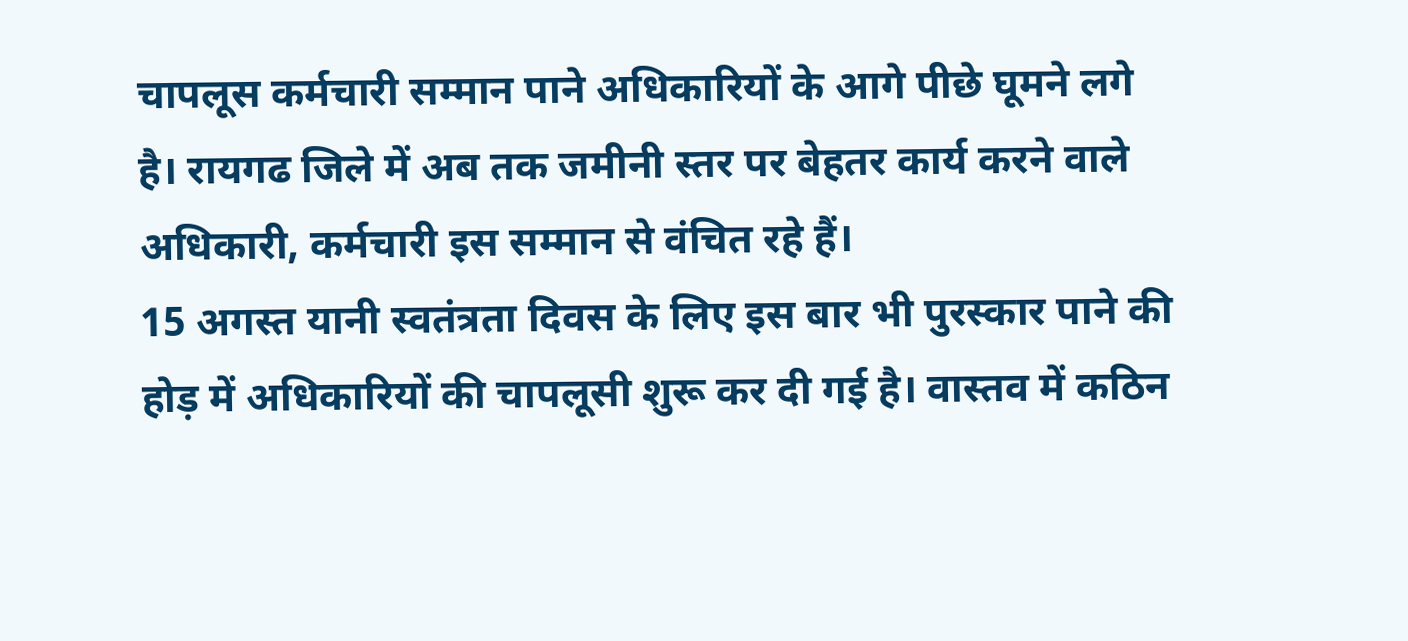चापलूस कर्मचारी सम्मान पाने अधिकारियों के आगे पीछे घूमने लगे है। रायगढ जिले में अब तक जमीनी स्तर पर बेहतर कार्य करने वाले अधिकारी, कर्मचारी इस सम्मान से वंचित रहे हैं।
15 अगस्त यानी स्वतंत्रता दिवस के लिए इस बार भी पुरस्कार पाने की होड़ में अधिकारियों की चापलूसी शुरू कर दी गई है। वास्तव में कठिन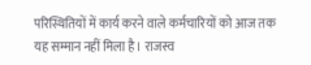परिस्थितियों में कार्य करने वाले कर्मचारियों को आज तक यह सम्मान नहीं मिला है। राजस्व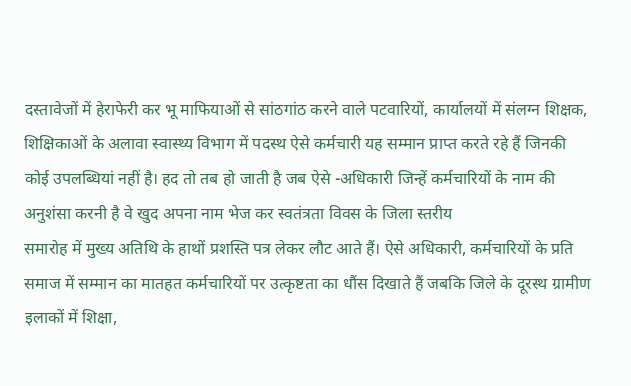दस्तावेजों में हेराफेरी कर भू माफियाओं से सांठगांठ करने वाले पटवारियों, कार्यालयों में संलग्न शिक्षक, शिक्षिकाओं के अलावा स्वास्थ्य विभाग में पदस्थ ऐसे कर्मचारी यह सम्मान प्राप्त करते रहे हैं जिनकी कोई उपलब्धियां नहीं है। हद तो तब हो जाती है जब ऐसे -अधिकारी जिन्हें कर्मचारियों के नाम की अनुशंसा करनी है वे खुद अपना नाम भेज कर स्वतंत्रता विवस के जिला स्तरीय
समारोह में मुख्य अतिथि के हाथों प्रशस्ति पत्र लेकर लौट आते हैं। ऐसे अधिकारी, कर्मचारियों के प्रति समाज में सम्मान का मातहत कर्मचारियों पर उत्कृष्टता का धौंस दिखाते हैं जबकि जिले के दूरस्थ ग्रामीण इलाकों में शिक्षा,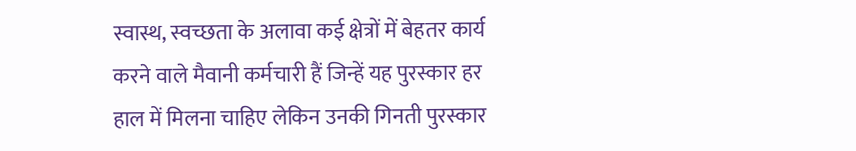स्वास्थ, स्वच्छता के अलावा कई क्षेत्रों में बेहतर कार्य करने वाले मैवानी कर्मचारी हैं जिन्हें यह पुरस्कार हर हाल में मिलना चाहिए लेकिन उनकी गिनती पुरस्कार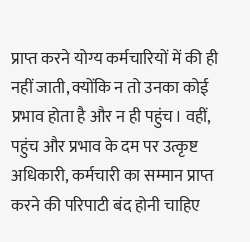प्राप्त करने योग्य कर्मचारियों में की ही नहीं जाती, क्योंकि न तो उनका कोई प्रभाव होता है और न ही पहुंच। वहीं, पहुंच और प्रभाव के दम पर उत्कृष्ट अधिकारी, कर्मचारी का सम्मान प्राप्त करने की परिपाटी बंद होनी चाहिए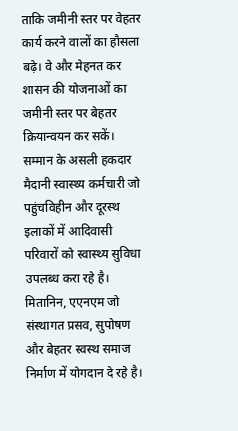ताकि जमीनी स्तर पर वेहतर कार्य करने वालों का हौसला बढ़े। वे और मेहनत कर शासन की योजनाओं का जमीनी स्तर पर बेहतर क्रियान्वयन कर सकें।
सम्मान के असली हकदार
मैदानी स्वास्थ्य कर्मचारी जो पहुंचविहीन और दूरस्थ इलाकों में आदिवासी परिवारों को स्वास्थ्य सुविधा उपलब्ध करा रहे है।
मितानिन, एएनएम जो संस्थागत प्रसव, सुपोषण और बेहतर स्वस्थ समाज निर्माण में योगदान दे रहे है।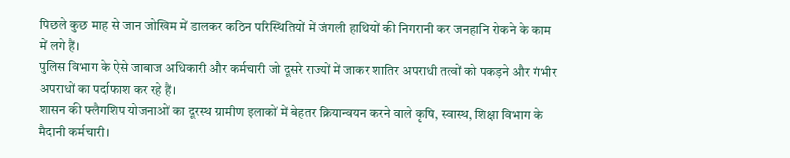पिछले कुछ माह से जान जोखिम में डालकर कठिन परिस्थितियों में जंगली हाथियों की निगरानी कर जनहानि रोकने के काम में लगे हैं।
पुलिस विभाग के ऐसे जाबाज अधिकारी और कर्मचारी जो दूसरे राज्यों में जाकर शातिर अपराधी तत्वों को पकड़ने और गंभीर अपराधों का पर्दाफाश कर रहे हैं।
शासन की फ्लैगशिप योजनाओं का दूरस्थ ग्रामीण इलाकों में बेहतर क्रियान्वयन करने वाले कृषि, स्वास्थ, शिक्षा विभाग के मैदानी कर्मचारी।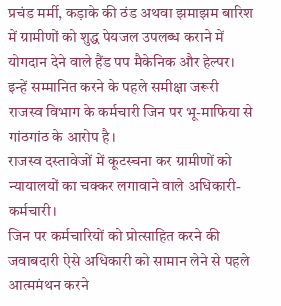प्रचंड मर्मी, कड़ाके की ठंड अथवा झमाझम बारिश में ग्रामीणों को शुद्ध पेयजल उपलब्ध कराने में योगदान देने वाले हैंड पप मैकेनिक और हेल्पर।
इन्हें सम्मानित करने के पहले समीक्षा जरूरी
राजस्व विभाग के कर्मचारी जिन पर भू-माफिया से गांठगांठ के आरोप है।
राजस्व दस्तावेजों में कूटस्चना कर ग्रामीणों को न्यायालयों का चक्कर लगावाने वाले अधिकारी-कर्मचारी।
जिन पर कर्मचारियों को प्रोत्साहित करने की जवाबदारी ऐसे अधिकारी को सामान लेने से पहले आत्ममंथन करने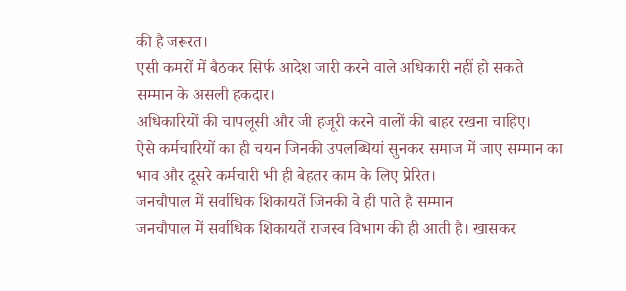की है जरूरत।
एसी कमरों में बैठकर सिर्फ आदेश जारी करने वाले अधिकारी नहीं हो सकते सम्मान के असली हकदार।
अधिकारियों की चापलूसी और जी हजूरी करने वालों की बाहर रखना चाहिए।
ऐसे कर्मचारियों का ही चयन जिनकी उपलब्धियां सुनकर समाज में जाए सम्मान का भाव और दूसरे कर्मचारी भी ही बेहतर काम के लिए प्रेरित।
जनचौपाल में सर्वाधिक शिकायतें जिनकी वे ही पाते है सम्मान
जनचौपाल में सर्वाधिक शिकायतें राजस्व विभाग की ही आती है। खासकर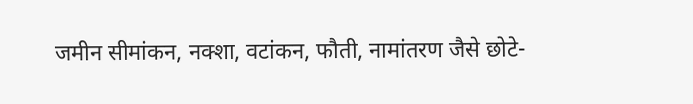जमीन सीमांकन, नक्शा, वटांकन, फौती, नामांतरण जैसे छोटे-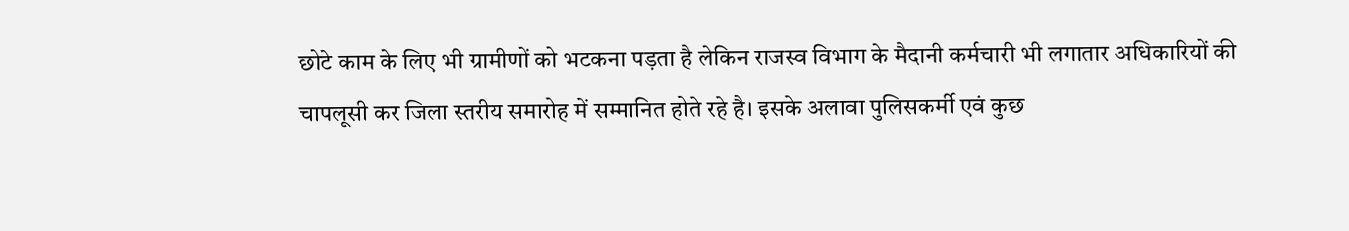छोटे काम के लिए भी ग्रामीणों को भटकना पड़ता है लेकिन राजस्व विभाग के मैदानी कर्मचारी भी लगातार अधिकारियों की चापलूसी कर जिला स्तरीय समारोह में सम्मानित होते रहे है। इसके अलावा पुलिसकर्मी एवं कुछ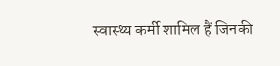स्वास्थ्य कर्मी शामिल हैं जिनकी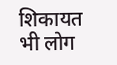शिकायत भी लोग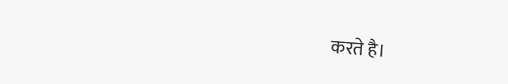करते है।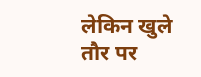लेकिन खुले तौर पर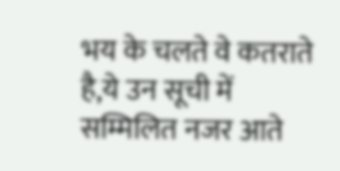भय के चलते वे कतराते है,ये उन सूची में सम्मिलित नजर आते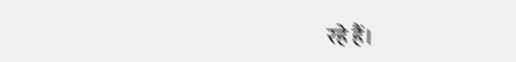रहे हैं।